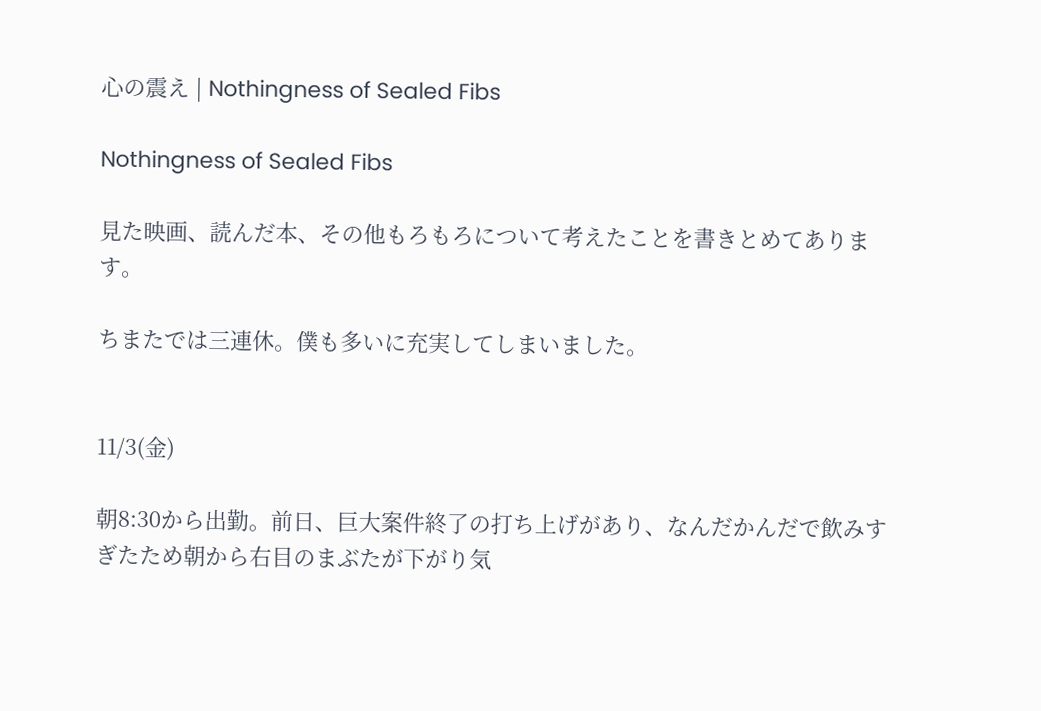心の震え | Nothingness of Sealed Fibs

Nothingness of Sealed Fibs

見た映画、読んだ本、その他もろもろについて考えたことを書きとめてあります。

ちまたでは三連休。僕も多いに充実してしまいました。


11/3(金)

朝8:30から出勤。前日、巨大案件終了の打ち上げがあり、なんだかんだで飲みすぎたため朝から右目のまぶたが下がり気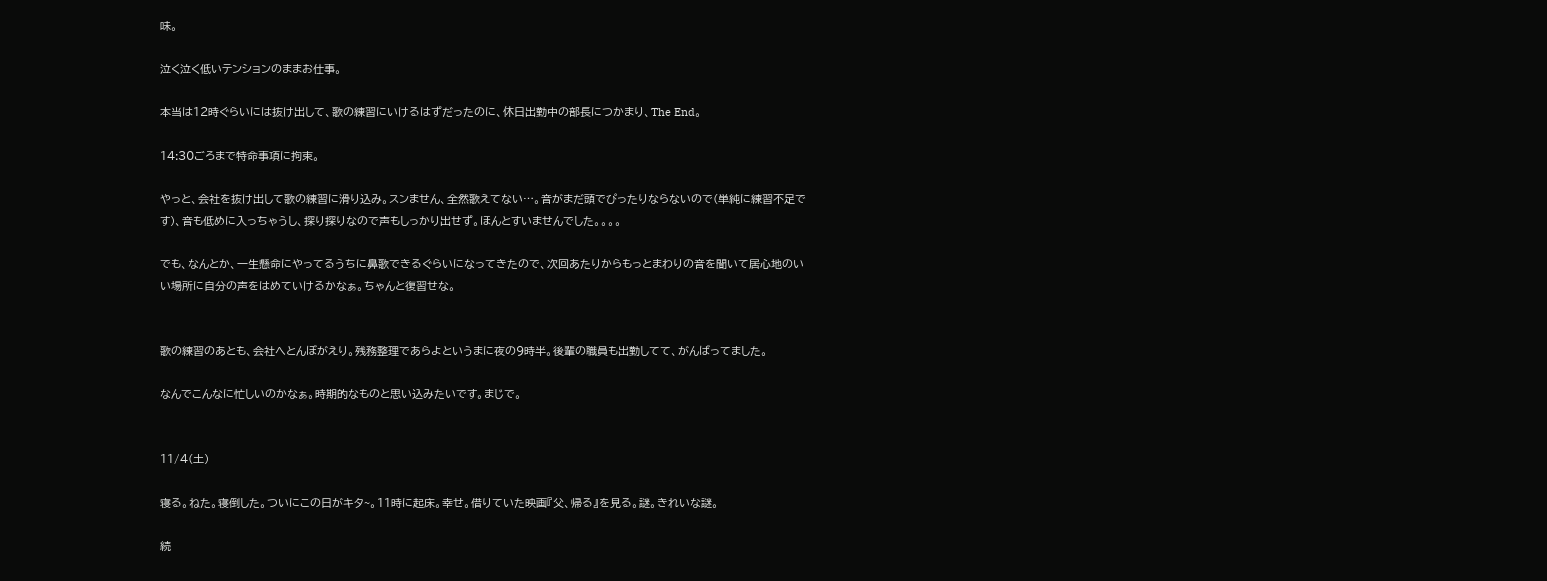味。

泣く泣く低いテンションのままお仕事。

本当は12時ぐらいには抜け出して、歌の練習にいけるはずだったのに、休日出勤中の部長につかまり、The End。

14:30ごろまで特命事項に拘束。

やっと、会社を抜け出して歌の練習に滑り込み。スンません、全然歌えてない…。音がまだ頭でぴったりならないので(単純に練習不足です)、音も低めに入っちゃうし、探り探りなので声もしっかり出せず。ほんとすいませんでした。。。。

でも、なんとか、一生懸命にやってるうちに鼻歌できるぐらいになってきたので、次回あたりからもっとまわりの音を聞いて居心地のいい場所に自分の声をはめていけるかなぁ。ちゃんと復習せな。


歌の練習のあとも、会社へとんぼがえり。残務整理であらよというまに夜の9時半。後輩の職員も出勤してて、がんばってました。

なんでこんなに忙しいのかなぁ。時期的なものと思い込みたいです。まじで。


11/4(土)

寝る。ねた。寝倒した。ついにこの日がキタ~。11時に起床。幸せ。借りていた映画『父、帰る』を見る。謎。きれいな謎。

続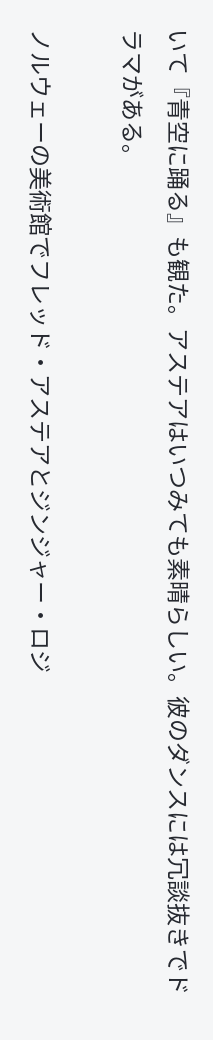いて『青空に踊る』も観た。アステアはいつみても素晴らしい。彼のダンスには冗談抜きでドラマがある。

ノルウェーの美術館でフレッド・アステアとジンジャー・ロジ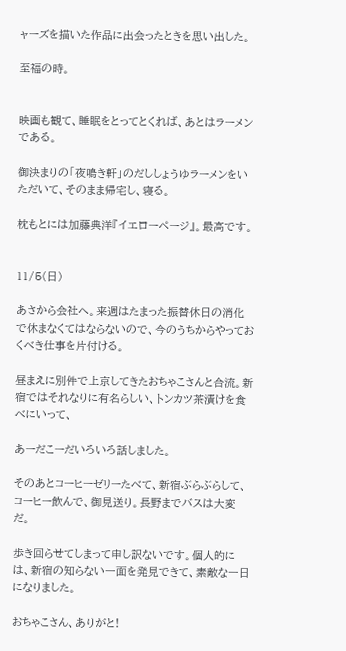ャーズを描いた作品に出会ったときを思い出した。

至福の時。


映画も観て、睡眠をとってとくれば、あとはラーメンである。

御決まりの「夜鳴き軒」のだししょうゆラーメンをいただいて、そのまま帰宅し、寝る。

枕もとには加藤典洋『イエローページ』。最高です。


11/5(日)

あさから会社へ。来週はたまった振替休日の消化で休まなくてはならないので、今のうちからやっておくべき仕事を片付ける。

昼まえに別件で上京してきたおちゃこさんと合流。新宿ではそれなりに有名らしい、トンカツ茶漬けを食べにいって、

あーだこーだいろいろ話しました。

そのあとコーヒーゼリーたべて、新宿ぶらぶらして、コーヒー飲んで、御見送り。長野までバスは大変だ。

歩き回らせてしまって申し訳ないです。個人的には、新宿の知らない一面を発見できて、素敵な一日になりました。

おちゃこさん、ありがと!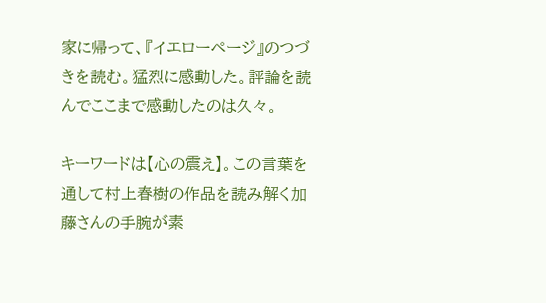家に帰って、『イエローページ』のつづきを読む。猛烈に感動した。評論を読んでここまで感動したのは久々。

キーワードは【心の震え】。この言葉を通して村上春樹の作品を読み解く加藤さんの手腕が素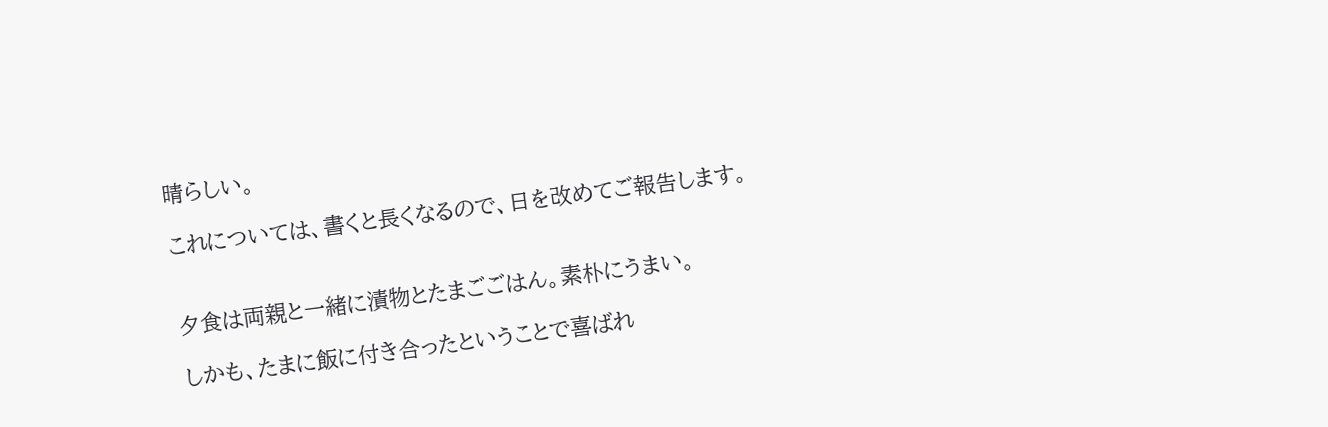晴らしい。

これについては、書くと長くなるので、日を改めてご報告します。


夕食は両親と一緒に漬物とたまごごはん。素朴にうまい。

しかも、たまに飯に付き合ったということで喜ばれ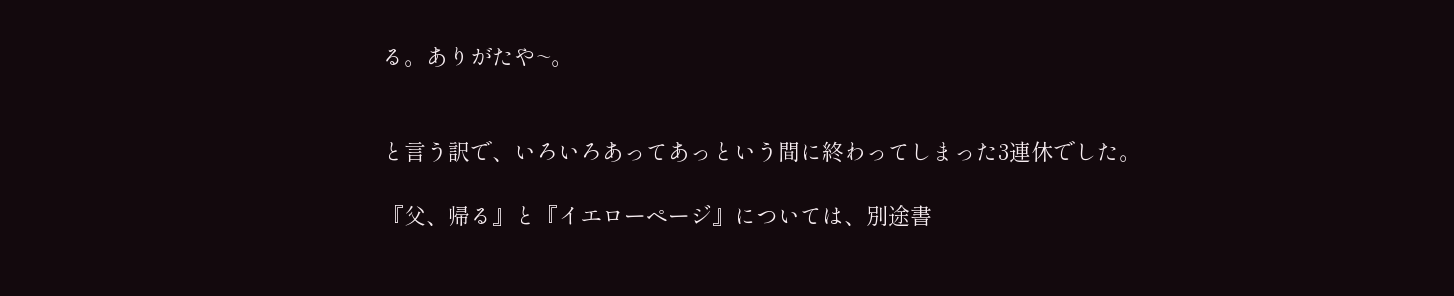る。ありがたや~。


と言う訳で、いろいろあってあっという間に終わってしまった3連休でした。

『父、帰る』と『イエローページ』については、別途書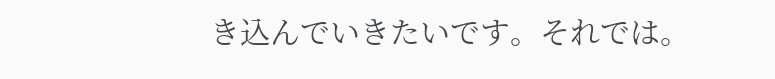き込んでいきたいです。それでは。